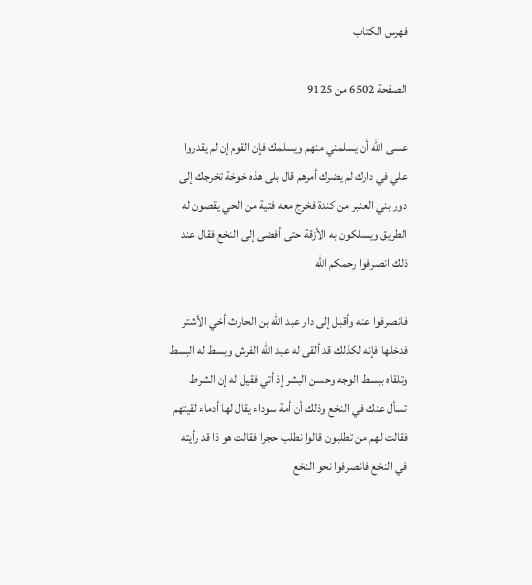فهرس الكتاب

الصفحة 6502 من 9125

عسى الله أن يسلمني منهم ويسلمك فإن القوم إن لم يقدروا علي في دارك لم يضرك أمرهم قال بلى هذه خوخة تخرجك إلى دور بني العنبر من كندة فخرج معه فتية من الحي يقصون له الطريق ويسلكون به الأزقة حتى أفضى إلى النخع فقال عند ذلك انصرفوا رحمكم الله

فانصرفوا عنه وأقبل إلى دار عبد الله بن الحارث أخي الأشتر فدخلها فإنه لكذلك قد ألقى له عبد الله الفرش وبسط له البسط وتلقاه ببسط الوجه وحسن البشر إذ أتي فقيل له إن الشرط تسأل عنك في النخع وذلك أن أمة سوداء يقال لها أدماء لقيتهم فقالت لهم من تطلبون قالوا نطلب حجرا فقالت هو ذا قد رأيته في النخع فانصرفوا نحو النخع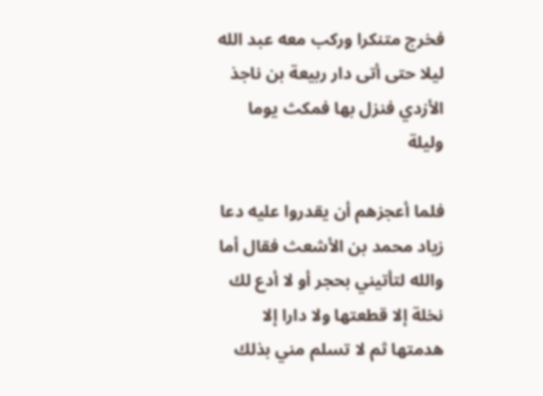فخرج متنكرا وركب معه عبد الله ليلا حتى أتى دار ربيعة بن ناجذ الأزدي فنزل بها فمكث يوما وليلة

فلما أعجزهم أن يقدروا عليه دعا زياد محمد بن الأشعث فقال أما والله لتأتيني بحجر أو لا أدع لك نخلة إلا قطعتها ولا دارا إلا هدمتها ثم لا تسلم مني بذلك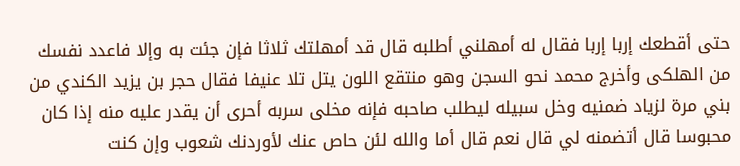حتى أقطعك إربا إربا فقال له أمهلني أطلبه قال قد أمهلتك ثلاثا فإن جئت به وإلا فاعدد نفسك من الهلكى وأخرج محمد نحو السجن وهو منتقع اللون يتل تلا عنيفا فقال حجر بن يزيد الكندي من بني مرة لزياد ضمنيه وخل سبيله ليطلب صاحبه فإنه مخلى سربه أحرى أن يقدر عليه منه إذا كان محبوسا قال أتضمنه لي قال نعم قال أما والله لئن حاص عنك لأوردنك شعوب وإن كنت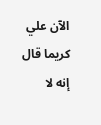الآن علي كريما قال إنه لا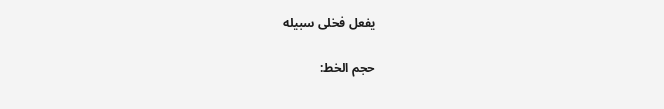يفعل فخلى سبيله

حجم الخط: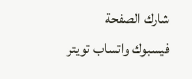شارك الصفحة
فيسبوك واتساب تويتر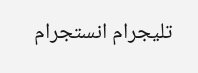تليجرام انستجرام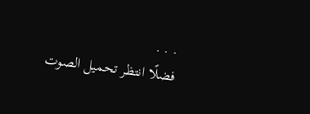. . .
فضلًا انتظر تحميل الصوت